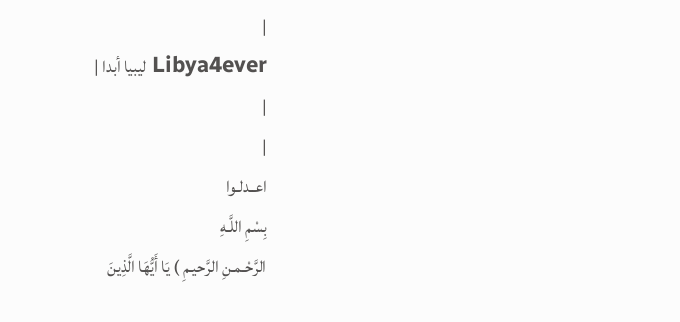|
Libya4ever ليبيا أبدا |
|
|
اعــدلـوا
بِسْمِ اللَّـهِ
الرَّحْـمـنِ الرَّحيـمِ ) يَا أَيُّهَا الَّذِينَ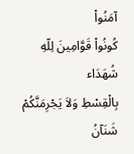آمَنُواْ
كُونُواْ قَوَّامِينَ لِلّهِ شُهَدَاء
بِالْقِسْطِ وَلاَ يَجْرِمَنَّكُمْ شَنَآنُ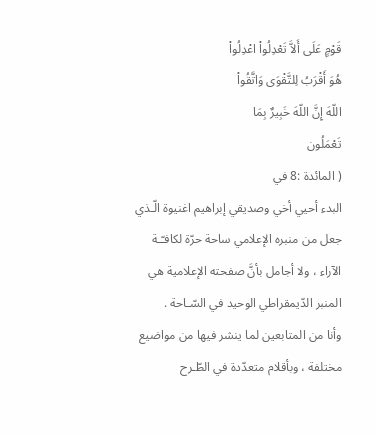قَوْمٍ عَلَى أَلاَّ تَعْدِلُواْ اعْدِلُواْ
هُوَ أَقْرَبُ لِلتَّقْوَى وَاتَّقُواْ
اللّهَ إِنَّ اللّهَ خَبِيرٌ بِمَا
تَعْمَلُون
( المائدة :8 في
البدء أحيي أخي وصديقي إبراهيم اغنيوة الّـذي
جعل من منبره الإعلامي ساحة حرّة لكافـّـة
الآراء ، ولا أجامل بأنَّ صفحته الإعلامية هي
المنبر الدّيمقراطي الوحيد في السّـاحة .
وأنا من المتابعين لما ينشر فيها من مواضيع
مختلفة ، وبأقلام متعدّدة في الطّـرح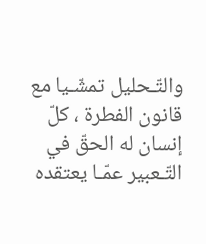والتّـحليل تمشّـيا مع قانون الفطرة ، كلّ
إنسان له الحقّ في التّـعبير عمّـا يعتقده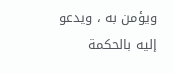ويؤمن به ، ويدعو إليه بالحكمة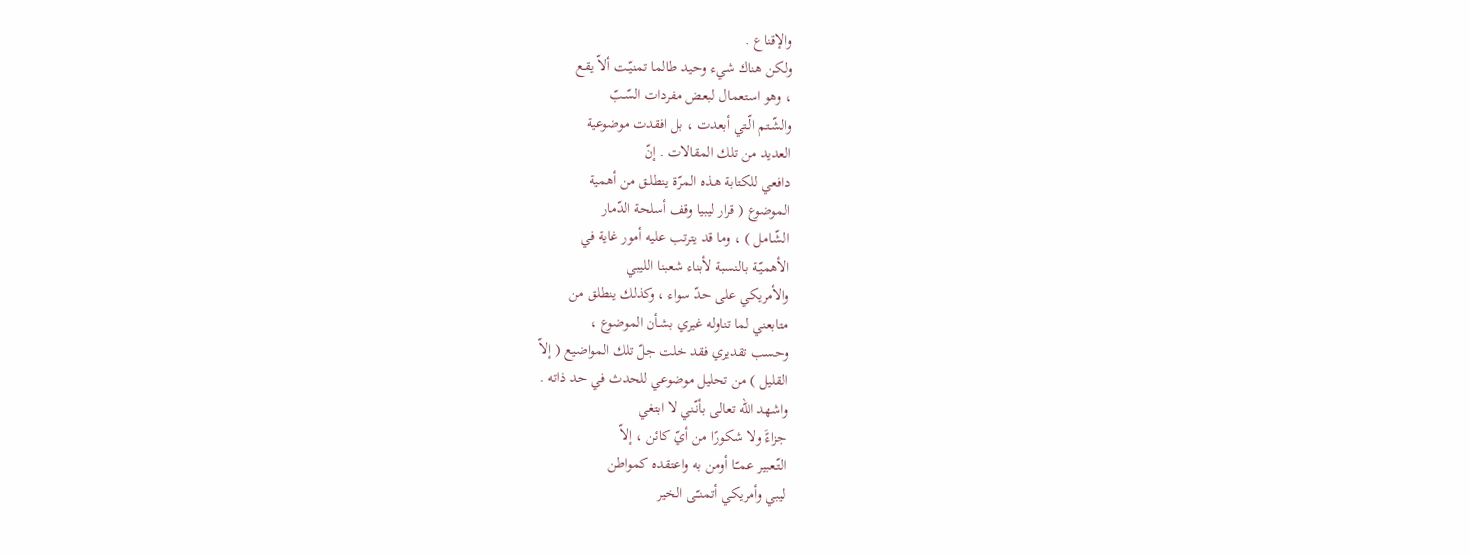والإقناع .
ولكن هناك شيء وحيد طالما تمنيّـت ألاّ يقـع
، وهو استعمال لبعض مفردات السّـبّ
والشّـتم الّـتي أبعدت ، بل افقدت موضوعية
العديد من تلك المقالات . إنّ
دافعي للكتابة هـذه المرّة ينطلـق من أهمية
الموضوع ( قرار ليبيا وقف أسلحة الدّمار
الشّـامل ) ، وما قد يترتب عليه أمور غاية في
الأهميّـة بالنسبة لأبناء شعبنا الليبي
والأمريكي على حدّ سواء ، وكذلك ينطلق من
متابعني لما تناوله غيري بشـأن الموضوع ،
وحسب تقديري فقد خلت جلّ تلك المواضيع ( إلاّ
القليل ) من تحليل موضوعي للحدث في حد ذاته .
واشهد الله تعالى بأنّـني لا ابتغي
جزاءًَ ولا شكورًا من أيّ كائن ، إلاّ
التّـعبير عمـّـا أومن به واعتقده كمواطن
ليبي وأمريكي أتمنـّـى الخير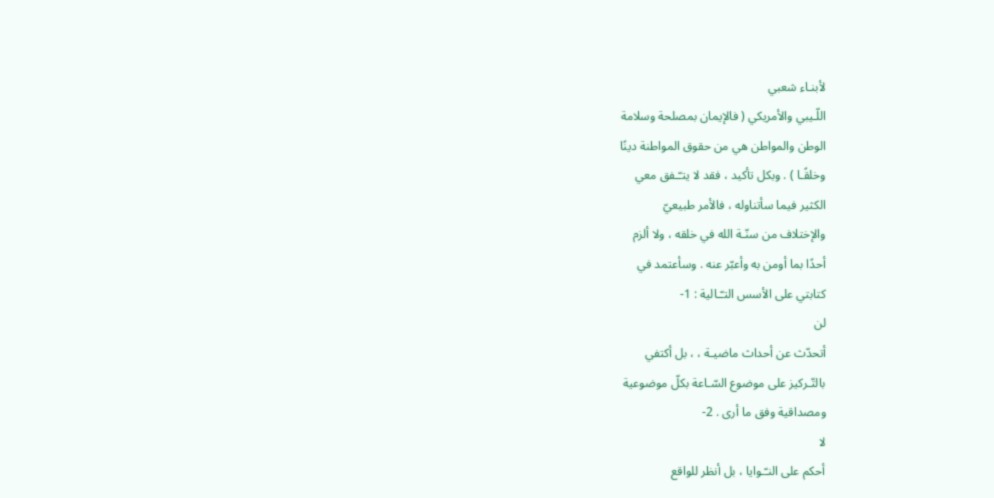لأبنـاء شعبي
اللّـيبي والأمريكي ( فالإيمان بمصلحة وسلامة
الوطن والمواطن هي من حقوق المواطنة دينًا
وخلقًـا ) . وبكل تأكيد ، فقد لا يتـّـفق معي
الكثير فيما سأتناوله ، فالأمر طبيعيّ
والإختلاف من سنّـة الله في خلقه ، ولا ألزم
أحدًا بما أومن به وأعبّر عنه . وسأعتمد في
كتابتي على الأسس التـّـالية : 1-
لن
أتحدّث عن أحداث ماضيـة ، ، بل أكتفي
بالتّـركيز على موضوع السّـاعة بكلّ موضوعية
ومصداقية وفق ما أرى . 2-
لا
أحكم على النـّـوايا ، بل أنظر للواقع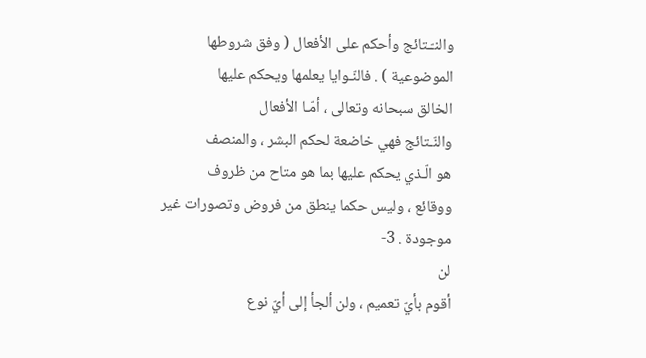والنـّـتائج وأحكم على الأفعال ( وفق شروطها
الموضوعية ) . فالنّـوايا يعلمها ويحكم عليها
الخالق سبحانه وتعالى ، أمّـا الأفعال
والنّـتائج فهي خاضعة لحكم البشر ، والمنصف
هو الّـذي يحكم عليها بما هو متاح من ظروف
ووقائع ، وليس حكما ينطق من فروض وتصورات غير
موجودة . 3-
لن
أقوم بأيّ تعميم ، ولن ألجأ إلى أيّ نوع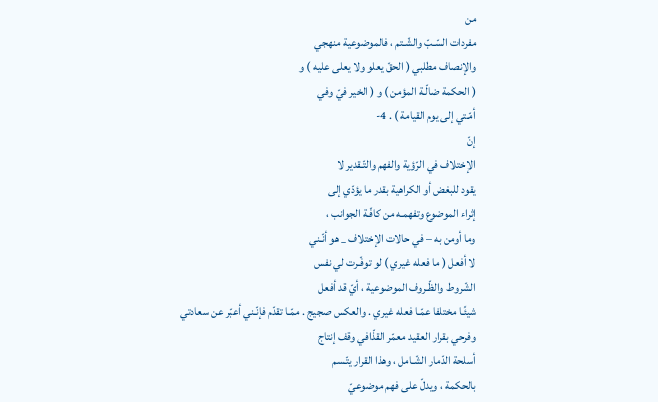من
مفردات السّـبّ والشّـتم ، فالموضوعية منهجي
والإنصاف مطلبي ( الحقّ يعلو ولا يعلى عليه ) و
( الحكمة ضالّـة المؤمن ) و ( الخير فيّ وفي
أمّـتي إلى يوم القيامة ) . 4-
إنّ
الإختلاف في الرّؤية والفهم والتّـقدير لا
يقود للبغض أو الكراهية بقدر ما يؤدّي إلى
إثراء الموضوع وتفهمـه من كافّـة الجوانب ،
وما أومن به – في حالات الإختلاف _ هو أنّـني
لا أفعل ( ما فعله غيري ) لو توفّـرت لي نفس
الشّروط والظّـروف الموضوعية ، أيّ قد أفعل
شيئًـا مختلفا عمّـا فعله غيري . والعكس صجيج . ممّـا تقدّم فإنّـني أعبّر عن سعادتي
وفرحي بقرار العقيد معمّر القذّافي وقف إنتاج
أسلحة الدّمار الشّـامل ، وهذا القرار يتّـسم
بالحكمة ، ويدلّ على فهم موضوعيّ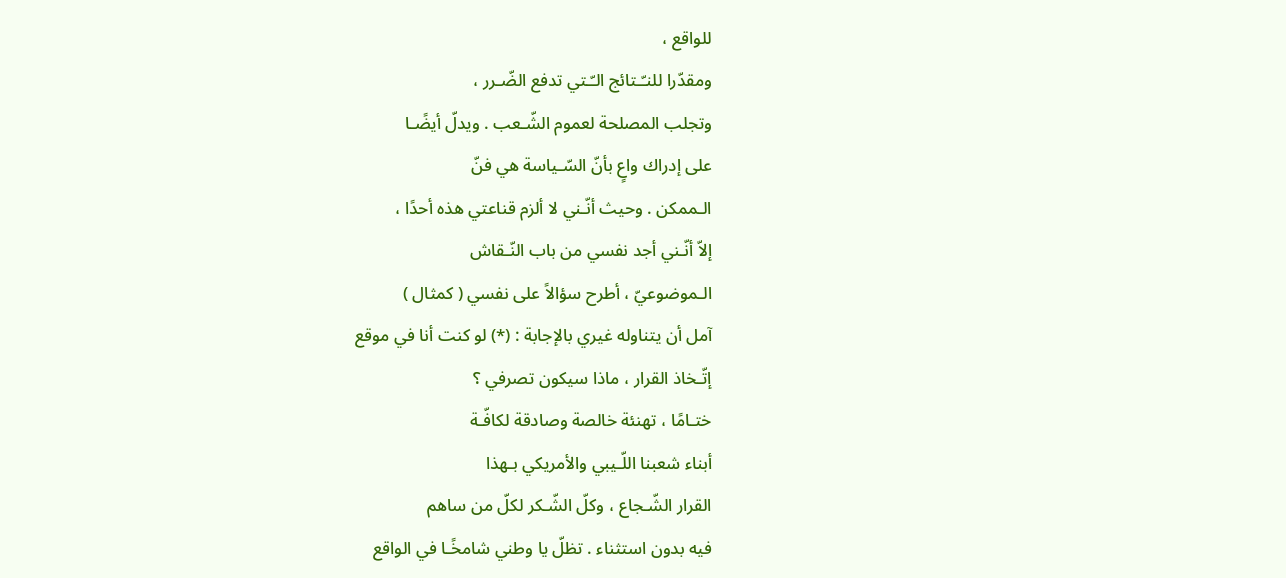للواقع ،
ومقدّرا للنـّـتائج الـّـتي تدفع الضّـرر ،
وتجلب المصلحة لعموم الشّـعب . ويدلّ أيضًـا
على إدراك واعٍ بأنّ السّـياسة هي فنّ
الـممكن . وحيث أنّـني لا ألزم قناعتي هذه أحدًا ،
إلاّ أنّـني أجد نفسي من باب النّـقاش
الـموضوعيّ ، أطرح سؤالاً على نفسي ( كمثال )
آمل أن يتناوله غيري بالإجابة : (*) لو كنت أنا في موقع
إتّـخاذ القرار ، ماذا سيكون تصرفي ؟
ختـامًا ، تهنئة خالصة وصادقة لكافّـة
أبناء شعبنا اللّـيبي والأمريكي بـهذا
القرار الشّـجاع ، وكلّ الشّـكر لكلّ من ساهم
فيه بدون استثناء . تظلّ يا وطني شامخًـا في الواقع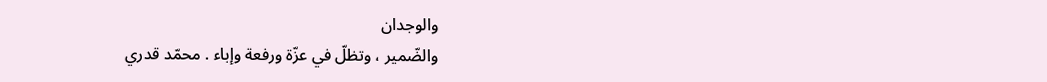والوجدان
والضّمير ، وتظلّ في عزّة ورفعة وإباء . محمّد قدري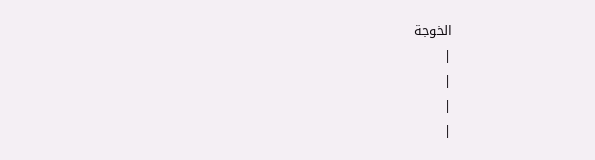الخوجة
|
|
|
|